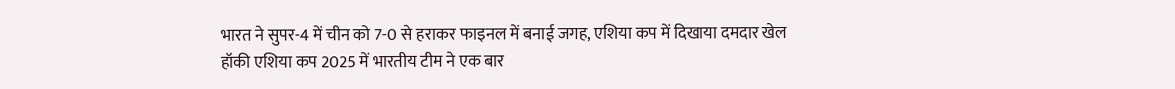भारत ने सुपर-4 में चीन को 7-0 से हराकर फाइनल में बनाई जगह, एशिया कप में दिखाया दमदार खेल
हॉकी एशिया कप 2025 में भारतीय टीम ने एक बार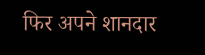फिर अपने शानदार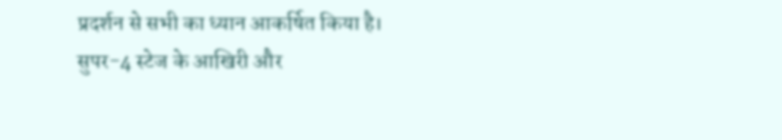प्रदर्शन से सभी का ध्यान आकर्षित किया है। सुपर-4 स्टेज के आखिरी और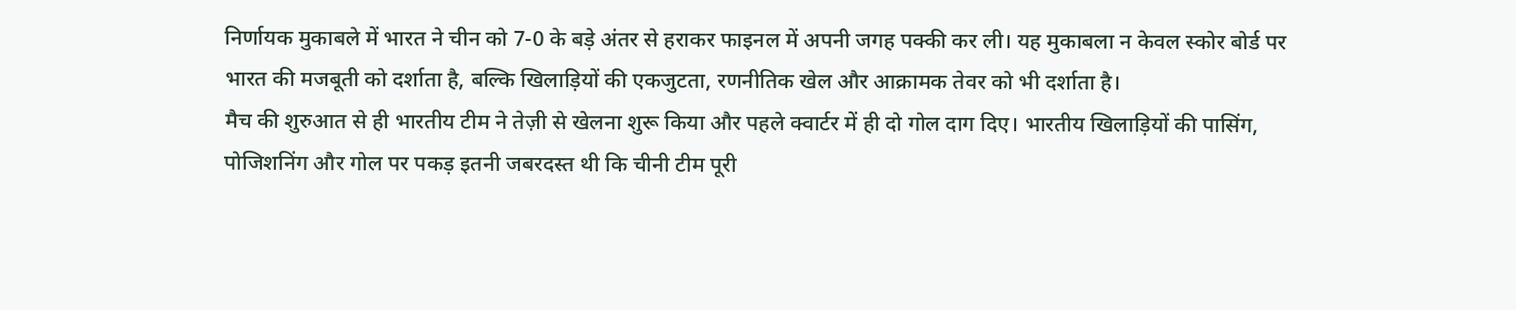निर्णायक मुकाबले में भारत ने चीन को 7-0 के बड़े अंतर से हराकर फाइनल में अपनी जगह पक्की कर ली। यह मुकाबला न केवल स्कोर बोर्ड पर भारत की मजबूती को दर्शाता है, बल्कि खिलाड़ियों की एकजुटता, रणनीतिक खेल और आक्रामक तेवर को भी दर्शाता है।
मैच की शुरुआत से ही भारतीय टीम ने तेज़ी से खेलना शुरू किया और पहले क्वार्टर में ही दो गोल दाग दिए। भारतीय खिलाड़ियों की पासिंग, पोजिशनिंग और गोल पर पकड़ इतनी जबरदस्त थी कि चीनी टीम पूरी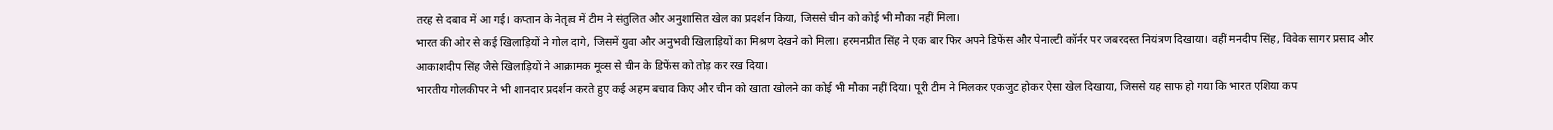तरह से दबाव में आ गई। कप्तान के नेतृत्व में टीम ने संतुलित और अनुशासित खेल का प्रदर्शन किया, जिससे चीन को कोई भी मौका नहीं मिला।
भारत की ओर से कई खिलाड़ियों ने गोल दागे, जिसमें युवा और अनुभवी खिलाड़ियों का मिश्रण देखने को मिला। हरमनप्रीत सिंह ने एक बार फिर अपने डिफेंस और पेनाल्टी कॉर्नर पर जबरदस्त नियंत्रण दिखाया। वहीं मनदीप सिंह, विवेक सागर प्रसाद और आकाशदीप सिंह जैसे खिलाड़ियों ने आक्रामक मूव्स से चीन के डिफेंस को तोड़ कर रख दिया।
भारतीय गोलकीपर ने भी शानदार प्रदर्शन करते हुए कई अहम बचाव किए और चीन को खाता खोलने का कोई भी मौका नहीं दिया। पूरी टीम ने मिलकर एकजुट होकर ऐसा खेल दिखाया, जिससे यह साफ हो गया कि भारत एशिया कप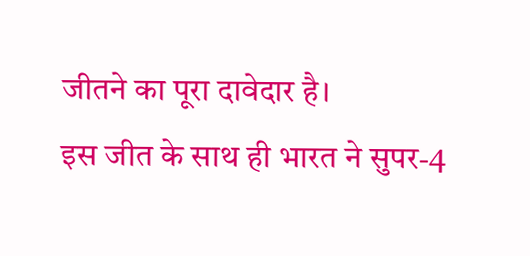जीतने का पूरा दावेदार है।
इस जीत के साथ ही भारत ने सुपर-4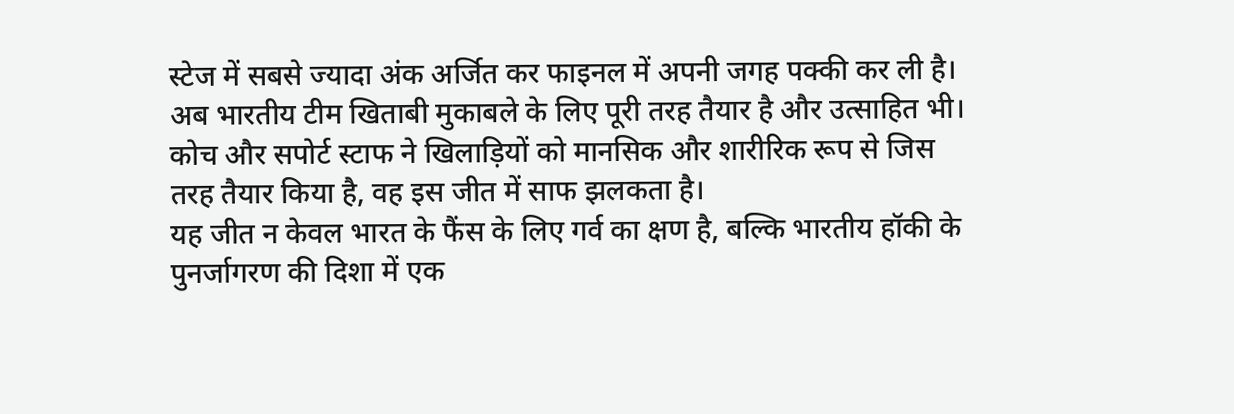स्टेज में सबसे ज्यादा अंक अर्जित कर फाइनल में अपनी जगह पक्की कर ली है। अब भारतीय टीम खिताबी मुकाबले के लिए पूरी तरह तैयार है और उत्साहित भी। कोच और सपोर्ट स्टाफ ने खिलाड़ियों को मानसिक और शारीरिक रूप से जिस तरह तैयार किया है, वह इस जीत में साफ झलकता है।
यह जीत न केवल भारत के फैंस के लिए गर्व का क्षण है, बल्कि भारतीय हॉकी के पुनर्जागरण की दिशा में एक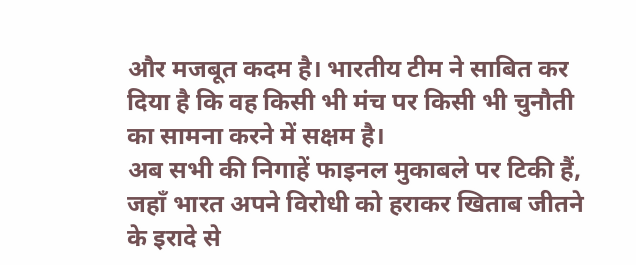और मजबूत कदम है। भारतीय टीम ने साबित कर दिया है कि वह किसी भी मंच पर किसी भी चुनौती का सामना करने में सक्षम है।
अब सभी की निगाहें फाइनल मुकाबले पर टिकी हैं, जहाँ भारत अपने विरोधी को हराकर खिताब जीतने के इरादे से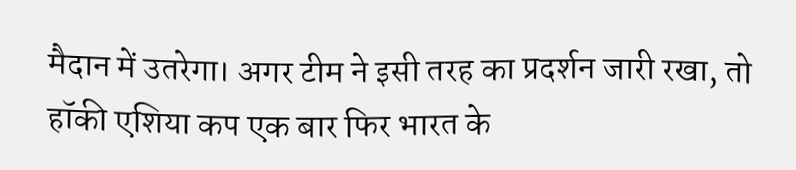मैदान में उतरेगा। अगर टीम ने इसी तरह का प्रदर्शन जारी रखा, तो हॉकी एशिया कप एक बार फिर भारत के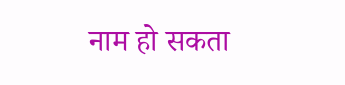नाम हो सकता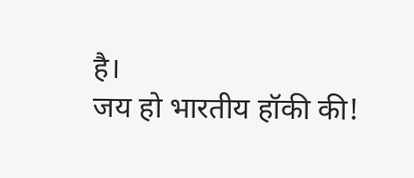है।
जय हो भारतीय हॉकी की!